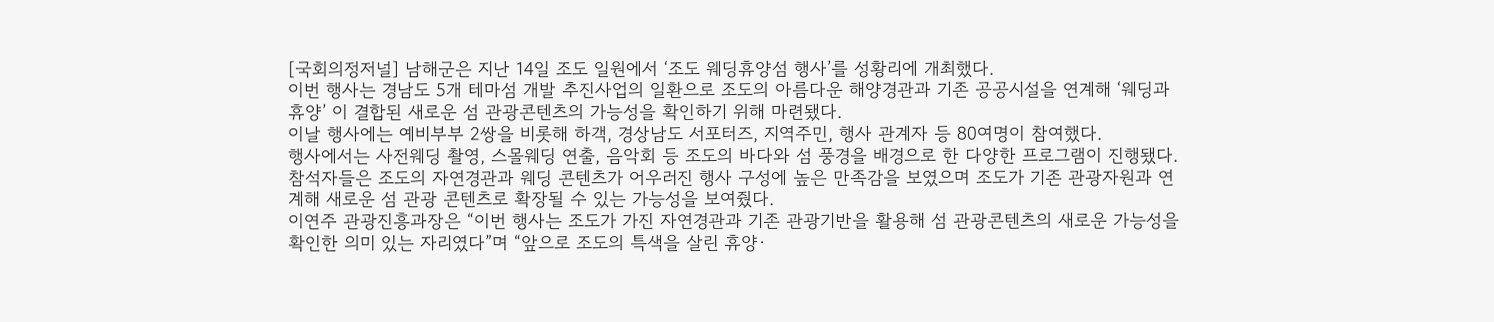[국회의정저널] 남해군은 지난 14일 조도 일원에서 ‘조도 웨딩휴양섬 행사’를 성황리에 개최했다.
이번 행사는 경남도 5개 테마섬 개발 추진사업의 일환으로 조도의 아름다운 해양경관과 기존 공공시설을 연계해 ‘웨딩과 휴양’ 이 결합된 새로운 섬 관광콘텐츠의 가능성을 확인하기 위해 마련됐다.
이날 행사에는 예비부부 2쌍을 비롯해 하객, 경상남도 서포터즈, 지역주민, 행사 관계자 등 80여명이 참여했다.
행사에서는 사전웨딩 촬영, 스몰웨딩 연출, 음악회 등 조도의 바다와 섬 풍경을 배경으로 한 다양한 프로그램이 진행됐다.
참석자들은 조도의 자연경관과 웨딩 콘텐츠가 어우러진 행사 구성에 높은 만족감을 보였으며 조도가 기존 관광자원과 연계해 새로운 섬 관광 콘텐츠로 확장될 수 있는 가능성을 보여줬다.
이연주 관광진흥과장은 “이번 행사는 조도가 가진 자연경관과 기존 관광기반을 활용해 섬 관광콘텐츠의 새로운 가능성을 확인한 의미 있는 자리였다”며 “앞으로 조도의 특색을 살린 휴양·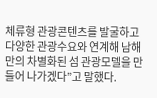체류형 관광콘텐츠를 발굴하고 다양한 관광수요와 연계해 남해만의 차별화된 섬 관광모델을 만들어 나가겠다”고 말했다.